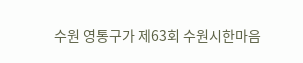수원 영통구가 제63회 수원시한마음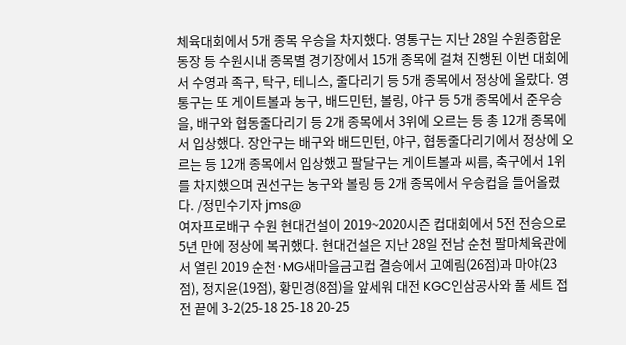체육대회에서 5개 종목 우승을 차지했다. 영통구는 지난 28일 수원종합운동장 등 수원시내 종목별 경기장에서 15개 종목에 걸쳐 진행된 이번 대회에서 수영과 족구, 탁구, 테니스, 줄다리기 등 5개 종목에서 정상에 올랐다. 영통구는 또 게이트볼과 농구, 배드민턴, 볼링, 야구 등 5개 종목에서 준우승을, 배구와 협동줄다리기 등 2개 종목에서 3위에 오르는 등 총 12개 종목에서 입상했다. 장안구는 배구와 배드민턴, 야구, 협동줄다리기에서 정상에 오르는 등 12개 종목에서 입상했고 팔달구는 게이트볼과 씨름, 축구에서 1위를 차지했으며 권선구는 농구와 볼링 등 2개 종목에서 우승컵을 들어올렸다. /정민수기자 jms@
여자프로배구 수원 현대건설이 2019~2020시즌 컵대회에서 5전 전승으로 5년 만에 정상에 복귀했다. 현대건설은 지난 28일 전남 순천 팔마체육관에서 열린 2019 순천·MG새마을금고컵 결승에서 고예림(26점)과 마야(23점), 정지윤(19점), 황민경(8점)을 앞세워 대전 KGC인삼공사와 풀 세트 접전 끝에 3-2(25-18 25-18 20-25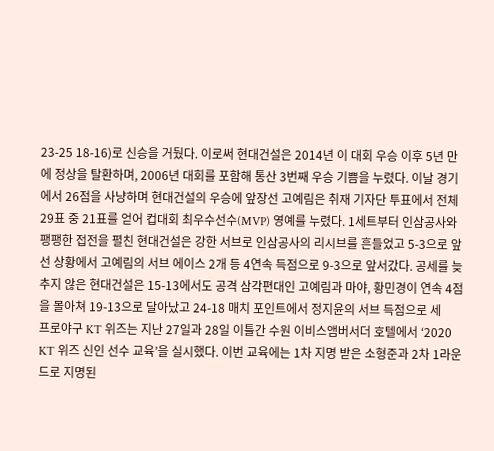23-25 18-16)로 신승을 거뒀다. 이로써 현대건설은 2014년 이 대회 우승 이후 5년 만에 정상을 탈환하며, 2006년 대회를 포함해 통산 3번째 우승 기쁨을 누렸다. 이날 경기에서 26점을 사냥하며 현대건설의 우승에 앞장선 고예림은 취재 기자단 투표에서 전체 29표 중 21표를 얻어 컵대회 최우수선수(MVP) 영예를 누렸다. 1세트부터 인삼공사와 팽팽한 접전을 펼친 현대건설은 강한 서브로 인삼공사의 리시브를 흔들었고 5-3으로 앞선 상황에서 고예림의 서브 에이스 2개 등 4연속 득점으로 9-3으로 앞서갔다. 공세를 늦추지 않은 현대건설은 15-13에서도 공격 삼각편대인 고예림과 마야, 황민경이 연속 4점을 몰아쳐 19-13으로 달아났고 24-18 매치 포인트에서 정지윤의 서브 득점으로 세
프로야구 KT 위즈는 지난 27일과 28일 이틀간 수원 이비스앰버서더 호텔에서 ‘2020 KT 위즈 신인 선수 교육’을 실시했다. 이번 교육에는 1차 지명 받은 소형준과 2차 1라운드로 지명된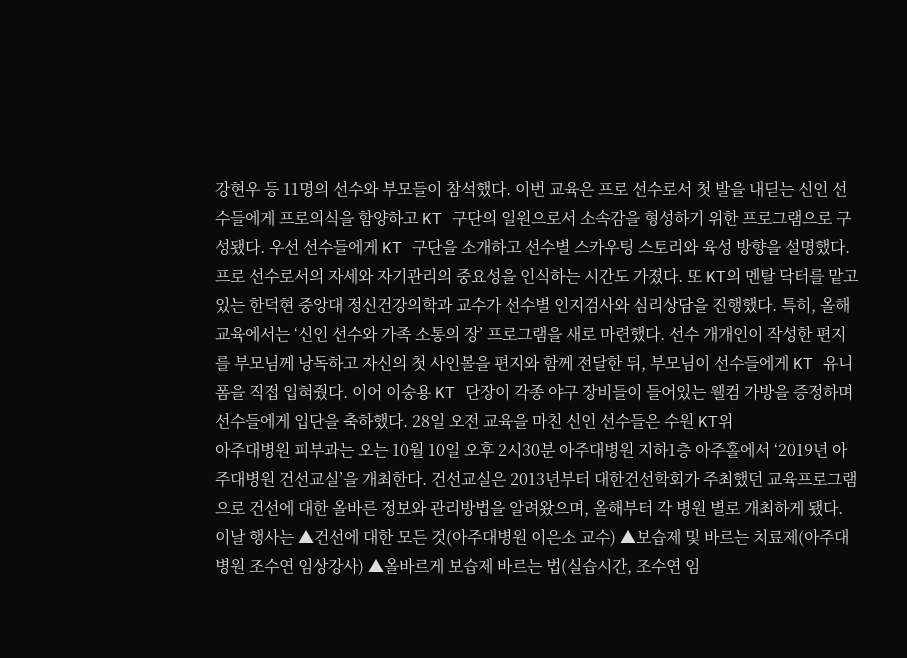강현우 등 11명의 선수와 부모들이 참석했다. 이번 교육은 프로 선수로서 첫 발을 내딛는 신인 선수들에게 프로의식을 함양하고 KT 구단의 일원으로서 소속감을 형성하기 위한 프로그램으로 구성됐다. 우선 선수들에게 KT 구단을 소개하고 선수별 스카우팅 스토리와 육성 방향을 설명했다. 프로 선수로서의 자세와 자기관리의 중요성을 인식하는 시간도 가졌다. 또 KT의 멘탈 닥터를 맡고 있는 한덕현 중앙대 정신건강의학과 교수가 선수별 인지검사와 심리상담을 진행했다. 특히, 올해 교육에서는 ‘신인 선수와 가족 소통의 장’ 프로그램을 새로 마련했다. 선수 개개인이 작성한 편지를 부모님께 낭독하고 자신의 첫 사인볼을 편지와 함께 전달한 뒤, 부모님이 선수들에게 KT 유니폼을 직접 입혀줬다. 이어 이숭용 KT 단장이 각종 야구 장비들이 들어있는 웰컴 가방을 증정하며 선수들에게 입단을 축하했다. 28일 오전 교육을 마친 신인 선수들은 수원 KT위
아주대병원 피부과는 오는 10월 10일 오후 2시30분 아주대병원 지하1층 아주홀에서 ‘2019년 아주대병원 건선교실’을 개최한다. 건선교실은 2013년부터 대한건선학회가 주최했던 교육프로그램으로 건선에 대한 올바른 정보와 관리방법을 알려왔으며, 올해부터 각 병원 별로 개최하게 됐다. 이날 행사는 ▲건선에 대한 모든 것(아주대병원 이은소 교수) ▲보습제 및 바르는 치료제(아주대병원 조수연 임상강사) ▲올바르게 보습제 바르는 법(실습시간, 조수연 임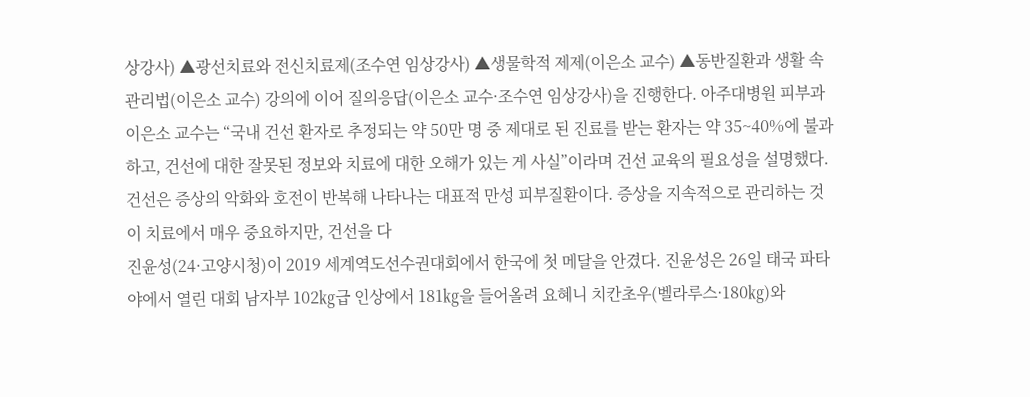상강사) ▲광선치료와 전신치료제(조수연 임상강사) ▲생물학적 제제(이은소 교수) ▲동반질환과 생활 속 관리법(이은소 교수) 강의에 이어 질의응답(이은소 교수·조수연 임상강사)을 진행한다. 아주대병원 피부과 이은소 교수는 “국내 건선 환자로 추정되는 약 50만 명 중 제대로 된 진료를 받는 환자는 약 35~40%에 불과하고, 건선에 대한 잘못된 정보와 치료에 대한 오해가 있는 게 사실”이라며 건선 교육의 필요성을 설명했다. 건선은 증상의 악화와 호전이 반복해 나타나는 대표적 만성 피부질환이다. 증상을 지속적으로 관리하는 것이 치료에서 매우 중요하지만, 건선을 다
진윤성(24·고양시청)이 2019 세계역도선수권대회에서 한국에 첫 메달을 안겼다. 진윤성은 26일 태국 파타야에서 열린 대회 남자부 102㎏급 인상에서 181㎏을 들어올려 요혜니 치칸초우(벨라루스·180㎏)와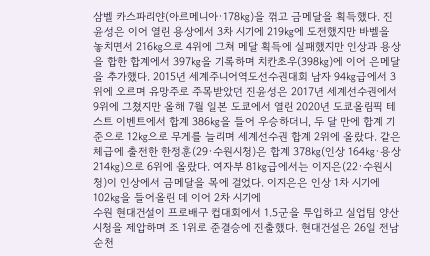삼벨 카스파리얀(아르메니아·178㎏)을 꺾고 금메달을 획득했다. 진윤성은 이어 열린 용상에서 3차 시기에 219㎏에 도전했지만 바벨을 놓치면서 216㎏으로 4위에 그쳐 메달 획득에 실패했지만 인상과 용상을 합한 합계에서 397㎏을 기록하며 치칸초우(398㎏)에 이어 은메달을 추가했다. 2015년 세계주니어역도선수권대회 남자 94㎏급에서 3위에 오르며 유망주로 주목받았던 진윤성은 2017년 세계선수권에서 9위에 그쳤지만 올해 7월 일본 도쿄에서 열린 2020년 도쿄올림픽 테스트 이벤트에서 합계 386㎏을 들어 우승하더니, 두 달 만에 합계 기준으로 12㎏으로 무게를 늘리며 세계선수권 합계 2위에 올랐다. 같은 체급에 출전한 한정훈(29·수원시청)은 합계 378㎏(인상 164㎏·용상 214㎏)으로 6위에 올랐다. 여자부 81㎏급에서는 이지은(22·수원시청)이 인상에서 금메달을 목에 걸었다. 이지은은 인상 1차 시기에 102㎏을 들어올린 데 이어 2차 시기에
수원 현대건설이 프로배구 컵대회에서 1.5군을 투입하고 실업팀 양산시청을 제압하며 조 1위로 준결승에 진출했다. 현대건설은 26일 전남 순천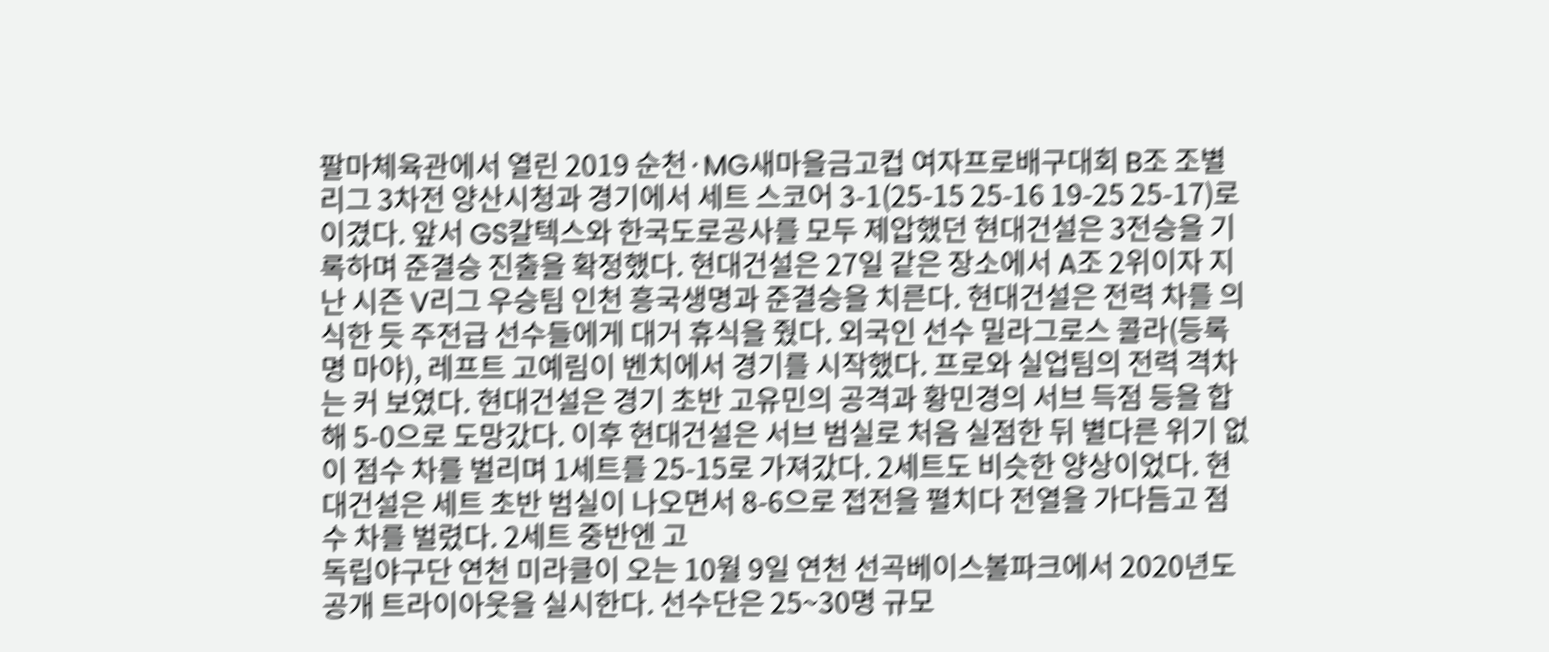팔마체육관에서 열린 2019 순천·MG새마을금고컵 여자프로배구대회 B조 조별리그 3차전 양산시청과 경기에서 세트 스코어 3-1(25-15 25-16 19-25 25-17)로 이겼다. 앞서 GS칼텍스와 한국도로공사를 모두 제압했던 현대건설은 3전승을 기록하며 준결승 진출을 확정했다. 현대건설은 27일 같은 장소에서 A조 2위이자 지난 시즌 V리그 우승팀 인천 흥국생명과 준결승을 치른다. 현대건설은 전력 차를 의식한 듯 주전급 선수들에게 대거 휴식을 줬다. 외국인 선수 밀라그로스 콜라(등록명 마야), 레프트 고예림이 벤치에서 경기를 시작했다. 프로와 실업팀의 전력 격차는 커 보였다. 현대건설은 경기 초반 고유민의 공격과 황민경의 서브 득점 등을 합해 5-0으로 도망갔다. 이후 현대건설은 서브 범실로 처음 실점한 뒤 별다른 위기 없이 점수 차를 벌리며 1세트를 25-15로 가져갔다. 2세트도 비슷한 양상이었다. 현대건설은 세트 초반 범실이 나오면서 8-6으로 접전을 펼치다 전열을 가다듬고 점수 차를 벌렸다. 2세트 중반엔 고
독립야구단 연천 미라클이 오는 10월 9일 연천 선곡베이스볼파크에서 2020년도 공개 트라이아웃을 실시한다. 선수단은 25~30명 규모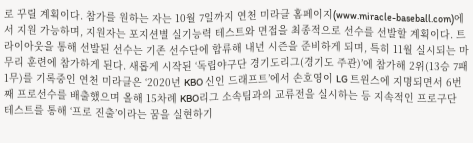로 꾸릴 계획이다. 참가를 원하는 자는 10월 7일까지 연천 미라클 홈페이지(www.miracle-baseball.com)에서 지원 가능하며, 지원자는 포지션별 실기능력 테스트와 면접을 최종적으로 선수를 선발할 계획이다. 트라이아웃을 통해 선발된 선수는 기존 선수단에 합류해 내년 시즌을 준비하게 되며, 특히 11월 실시되는 마무리 훈련에 참가하게 된다. 새롭게 시작된 ‘독립야구단 경기도리그(경기도 주관)’에 참가해 2위(13승 7패 1무)를 기록중인 연천 미라클은 ‘2020년 KBO 신인 드래프트’에서 손호영이 LG 트윈스에 지명되면서 6번째 프로선수를 배출했으며 올해 15차례 KBO리그 소속팀과의 교류전을 실시하는 등 지속적인 프로구단 테스트를 통해 ‘프로 진출’이라는 꿈을 실현하기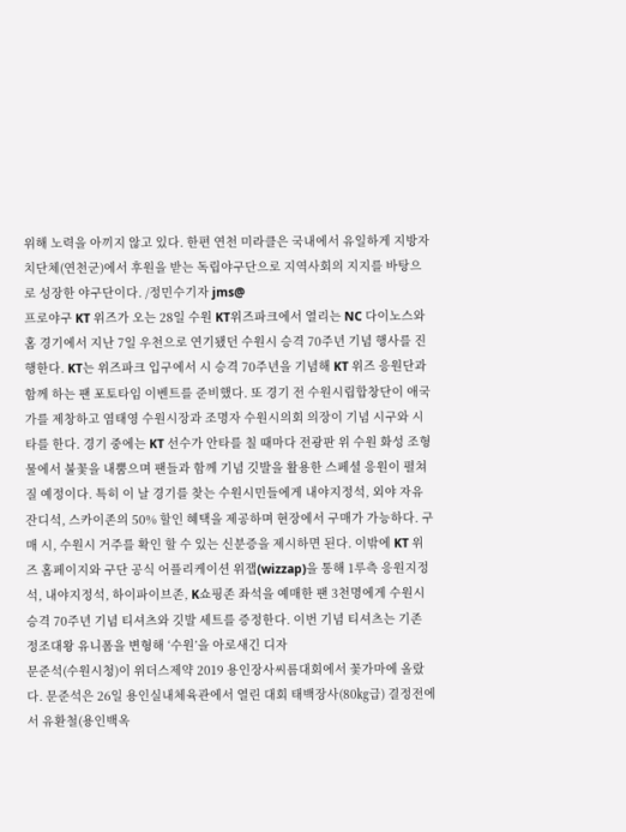위해 노력을 아끼지 않고 있다. 한편 연천 미라클은 국내에서 유일하게 지방자치단체(연천군)에서 후원을 받는 독립야구단으로 지역사회의 지지를 바탕으로 성장한 야구단이다. /정민수기자 jms@
프로야구 KT 위즈가 오는 28일 수원 KT위즈파크에서 열리는 NC 다이노스와 홈 경기에서 지난 7일 우천으로 연기됐던 수원시 승격 70주년 기념 행사를 진행한다. KT는 위즈파크 입구에서 시 승격 70주년을 기념해 KT 위즈 응원단과 함께 하는 팬 포토타임 이벤트를 준비했다. 또 경기 전 수원시립합창단이 애국가를 제창하고 염태영 수원시장과 조명자 수원시의회 의장이 기념 시구와 시타를 한다. 경기 중에는 KT 선수가 안타를 칠 때마다 전광판 위 수원 화성 조형물에서 불꽃을 내뿜으며 팬들과 함께 기념 깃발을 활용한 스페셜 응원이 펼쳐질 예정이다. 특히 이 날 경기를 찾는 수원시민들에게 내야지정석, 외야 자유잔디석, 스카이존의 50% 할인 혜택을 제공하며 현장에서 구매가 가능하다. 구매 시, 수원시 거주를 확인 할 수 있는 신분증을 제시하면 된다. 이밖에 KT 위즈 홈페이지와 구단 공식 어플리케이션 위잽(wizzap)을 통해 1루측 응원지정석, 내야지정석, 하이파이브존, K쇼핑존 좌석을 예매한 팬 3천명에게 수원시 승격 70주년 기념 티셔츠와 깃발 세트를 증정한다. 이번 기념 티셔츠는 기존 정조대왕 유니폼을 변형해 ‘수원’을 아로새긴 디자
문준석(수원시청)이 위더스제약 2019 용인장사씨름대회에서 꽃가마에 올랐다. 문준석은 26일 용인실내체육관에서 열린 대회 태백장사(80㎏급) 결정전에서 유환철(용인백옥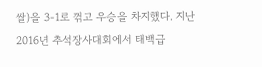쌀)을 3-1로 꺾고 우승을 차지했다. 지난 2016년 추석장사대회에서 태백급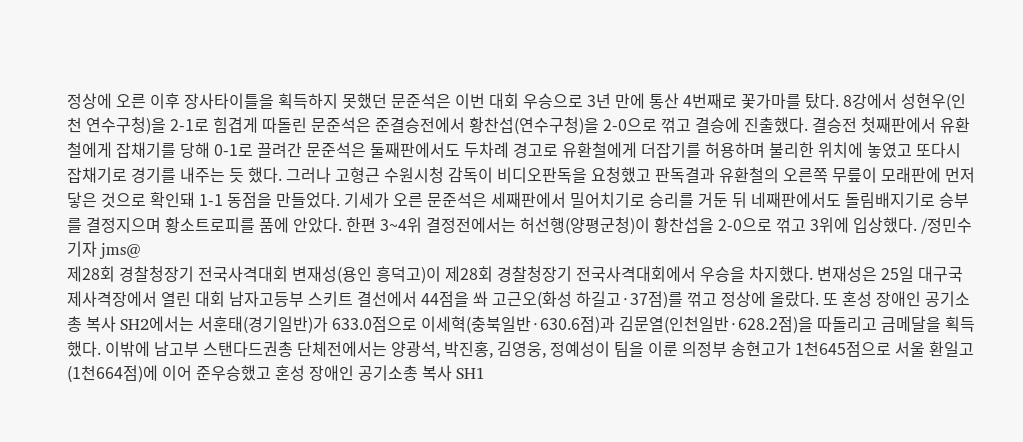정상에 오른 이후 장사타이틀을 획득하지 못했던 문준석은 이번 대회 우승으로 3년 만에 통산 4번째로 꽃가마를 탔다. 8강에서 성현우(인천 연수구청)을 2-1로 힘겹게 따돌린 문준석은 준결승전에서 황찬섭(연수구청)을 2-0으로 꺾고 결승에 진출했다. 결승전 첫째판에서 유환철에게 잡채기를 당해 0-1로 끌려간 문준석은 둘째판에서도 두차례 경고로 유환철에게 더잡기를 허용하며 불리한 위치에 놓였고 또다시 잡채기로 경기를 내주는 듯 했다. 그러나 고형근 수원시청 감독이 비디오판독을 요청했고 판독결과 유환철의 오른쪽 무릎이 모래판에 먼저 닿은 것으로 확인돼 1-1 동점을 만들었다. 기세가 오른 문준석은 세째판에서 밀어치기로 승리를 거둔 뒤 네째판에서도 돌림배지기로 승부를 결정지으며 황소트로피를 품에 안았다. 한편 3~4위 결정전에서는 허선행(양평군청)이 황찬섭을 2-0으로 꺾고 3위에 입상했다. /정민수기자 jms@
제28회 경찰청장기 전국사격대회 변재성(용인 흥덕고)이 제28회 경찰청장기 전국사격대회에서 우승을 차지했다. 변재성은 25일 대구국제사격장에서 열린 대회 남자고등부 스키트 결선에서 44점을 쏴 고근오(화성 하길고·37점)를 꺾고 정상에 올랐다. 또 혼성 장애인 공기소총 복사 SH2에서는 서훈태(경기일반)가 633.0점으로 이세혁(충북일반·630.6점)과 김문열(인천일반·628.2점)을 따돌리고 금메달을 획득했다. 이밖에 남고부 스탠다드권총 단체전에서는 양광석, 박진홍, 김영웅, 정예성이 팀을 이룬 의정부 송현고가 1천645점으로 서울 환일고(1천664점)에 이어 준우승했고 혼성 장애인 공기소총 복사 SH1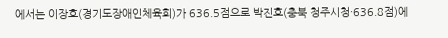에서는 이장호(경기도장애인체육회)가 636.5점으로 박진호(충북 청주시청·636.8점)에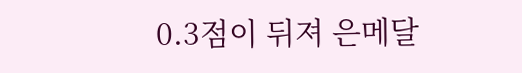0.3점이 뒤져 은메달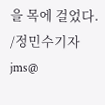을 목에 걸었다. /정민수기자 jms@